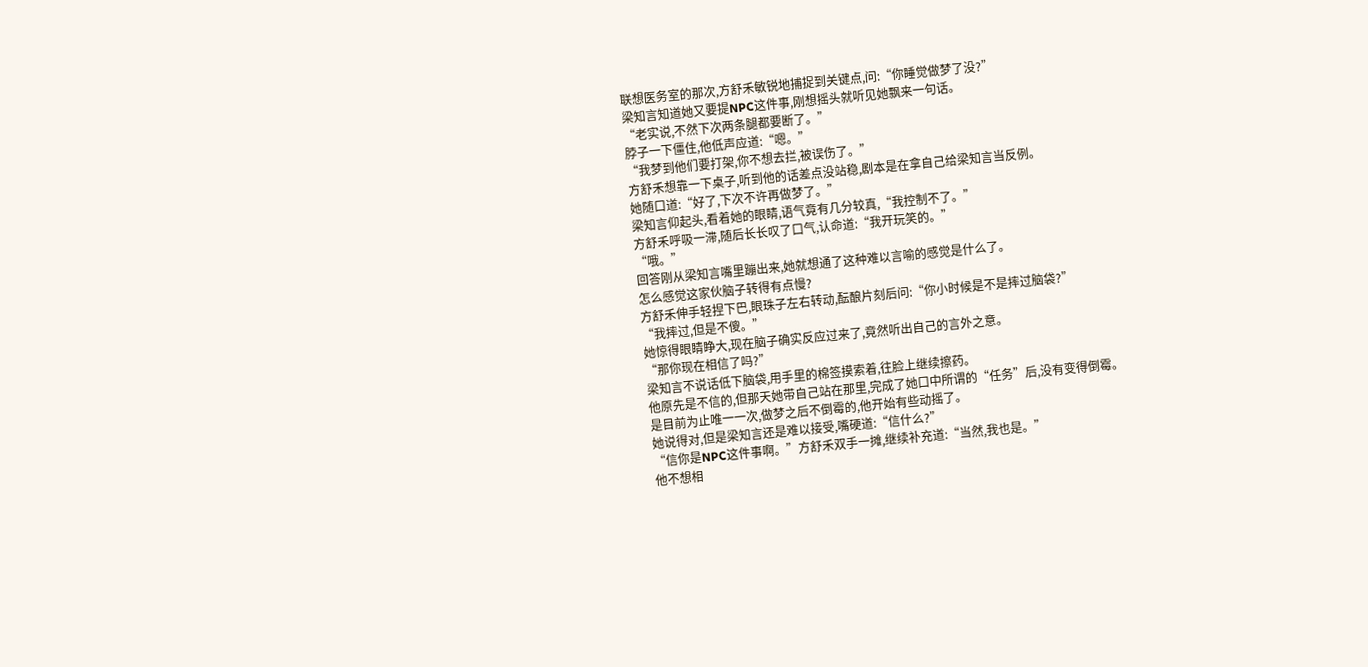联想医务室的那次,方舒禾敏锐地捕捉到关键点,问:“你睡觉做梦了没?”
梁知言知道她又要提NPC这件事,刚想摇头就听见她飘来一句话。
“老实说,不然下次两条腿都要断了。”
脖子一下僵住,他低声应道:“嗯。”
“我梦到他们要打架,你不想去拦,被误伤了。”
方舒禾想靠一下桌子,听到他的话差点没站稳,剧本是在拿自己给梁知言当反例。
她随口道:“好了,下次不许再做梦了。”
梁知言仰起头,看着她的眼睛,语气竟有几分较真,“我控制不了。”
方舒禾呼吸一滞,随后长长叹了口气,认命道:“我开玩笑的。”
“哦。”
回答刚从梁知言嘴里蹦出来,她就想通了这种难以言喻的感觉是什么了。
怎么感觉这家伙脑子转得有点慢?
方舒禾伸手轻捏下巴,眼珠子左右转动,酝酿片刻后问:“你小时候是不是摔过脑袋?”
“我摔过,但是不傻。”
她惊得眼睛睁大,现在脑子确实反应过来了,竟然听出自己的言外之意。
“那你现在相信了吗?”
梁知言不说话低下脑袋,用手里的棉签摸索着,往脸上继续擦药。
他原先是不信的,但那天她带自己站在那里,完成了她口中所谓的“任务”后,没有变得倒霉。
是目前为止唯一一次,做梦之后不倒霉的,他开始有些动摇了。
她说得对,但是梁知言还是难以接受,嘴硬道:“信什么?”
“信你是NPC这件事啊。”方舒禾双手一摊,继续补充道:“当然,我也是。”
他不想相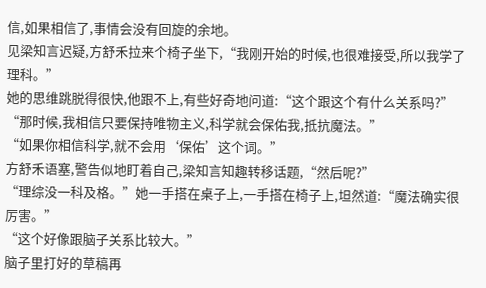信,如果相信了,事情会没有回旋的余地。
见梁知言迟疑,方舒禾拉来个椅子坐下,“我刚开始的时候,也很难接受,所以我学了理科。”
她的思维跳脱得很快,他跟不上,有些好奇地问道:“这个跟这个有什么关系吗?”
“那时候,我相信只要保持唯物主义,科学就会保佑我,抵抗魔法。”
“如果你相信科学,就不会用‘保佑’这个词。”
方舒禾语塞,警告似地盯着自己,梁知言知趣转移话题,“然后呢?”
“理综没一科及格。”她一手搭在桌子上,一手搭在椅子上,坦然道:“魔法确实很厉害。”
“这个好像跟脑子关系比较大。”
脑子里打好的草稿再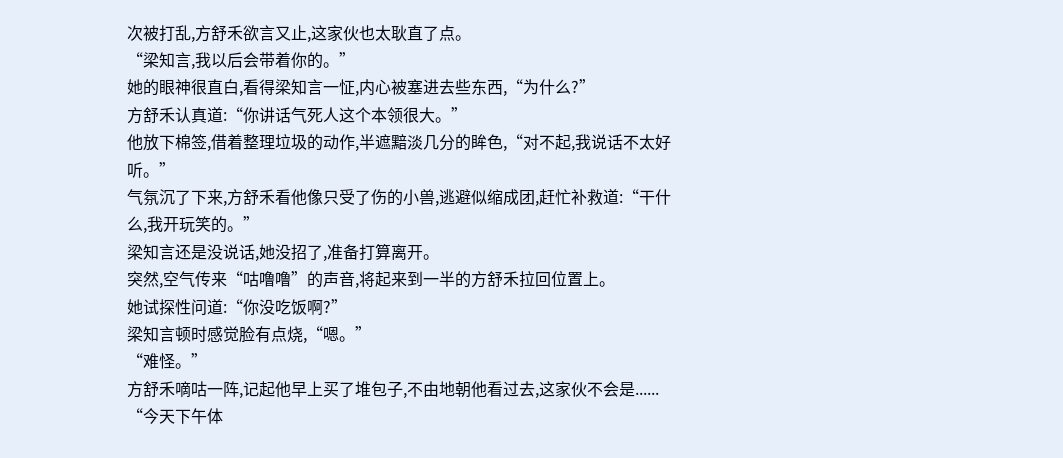次被打乱,方舒禾欲言又止,这家伙也太耿直了点。
“梁知言,我以后会带着你的。”
她的眼神很直白,看得梁知言一怔,内心被塞进去些东西,“为什么?”
方舒禾认真道:“你讲话气死人这个本领很大。”
他放下棉签,借着整理垃圾的动作,半遮黯淡几分的眸色,“对不起,我说话不太好听。”
气氛沉了下来,方舒禾看他像只受了伤的小兽,逃避似缩成团,赶忙补救道:“干什么,我开玩笑的。”
梁知言还是没说话,她没招了,准备打算离开。
突然,空气传来“咕噜噜”的声音,将起来到一半的方舒禾拉回位置上。
她试探性问道:“你没吃饭啊?”
梁知言顿时感觉脸有点烧,“嗯。”
“难怪。”
方舒禾嘀咕一阵,记起他早上买了堆包子,不由地朝他看过去,这家伙不会是......
“今天下午体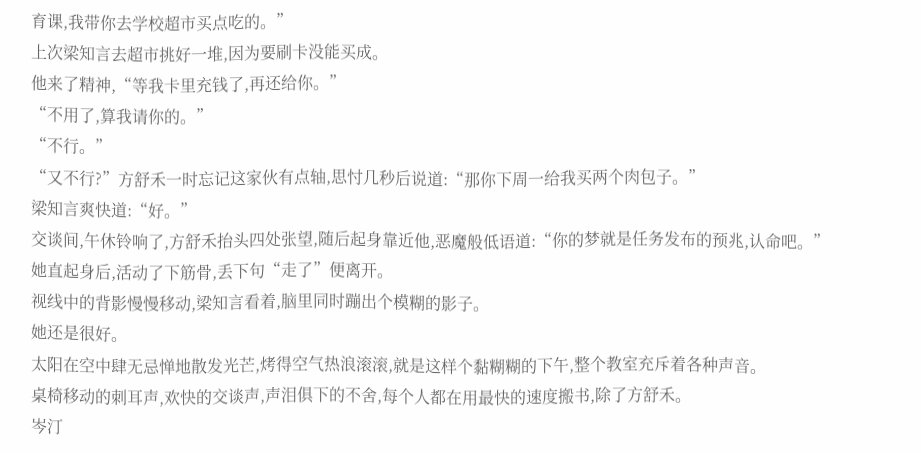育课,我带你去学校超市买点吃的。”
上次梁知言去超市挑好一堆,因为要刷卡没能买成。
他来了精神,“等我卡里充钱了,再还给你。”
“不用了,算我请你的。”
“不行。”
“又不行?”方舒禾一时忘记这家伙有点轴,思忖几秒后说道:“那你下周一给我买两个肉包子。”
梁知言爽快道:“好。”
交谈间,午休铃响了,方舒禾抬头四处张望,随后起身靠近他,恶魔般低语道:“你的梦就是任务发布的预兆,认命吧。”
她直起身后,活动了下筋骨,丢下句“走了”便离开。
视线中的背影慢慢移动,梁知言看着,脑里同时蹦出个模糊的影子。
她还是很好。
太阳在空中肆无忌惮地散发光芒,烤得空气热浪滚滚,就是这样个黏糊糊的下午,整个教室充斥着各种声音。
桌椅移动的刺耳声,欢快的交谈声,声泪俱下的不舍,每个人都在用最快的速度搬书,除了方舒禾。
岑汀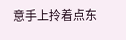意手上拎着点东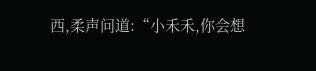西,柔声问道:“小禾禾,你会想